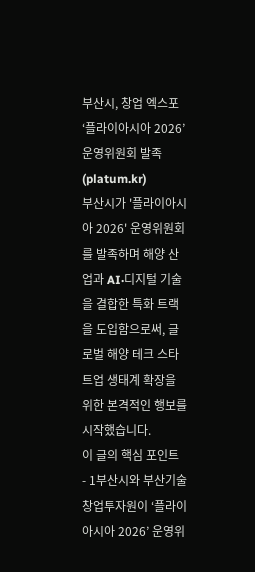부산시, 창업 엑스포 ‘플라이아시아 2026’ 운영위원회 발족
(platum.kr)
부산시가 '플라이아시아 2026' 운영위원회를 발족하며 해양 산업과 AI·디지털 기술을 결합한 특화 트랙을 도입함으로써, 글로벌 해양 테크 스타트업 생태계 확장을 위한 본격적인 행보를 시작했습니다.
이 글의 핵심 포인트
- 1부산시와 부산기술창업투자원이 ‘플라이아시아 2026’ 운영위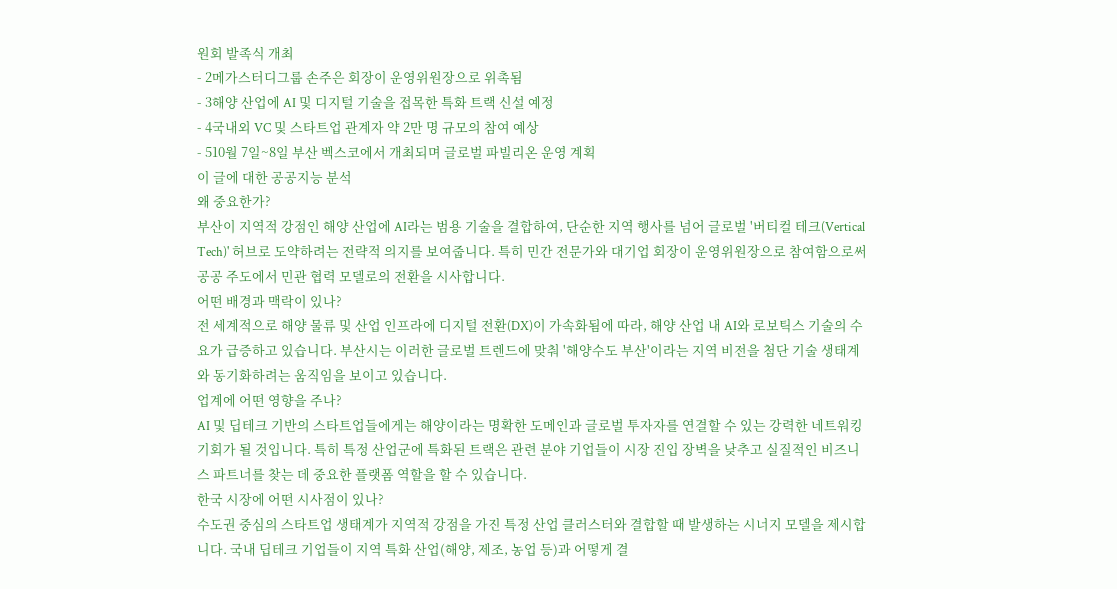원회 발족식 개최
- 2메가스터디그룹 손주은 회장이 운영위원장으로 위촉됨
- 3해양 산업에 AI 및 디지털 기술을 접목한 특화 트랙 신설 예정
- 4국내외 VC 및 스타트업 관계자 약 2만 명 규모의 참여 예상
- 510월 7일~8일 부산 벡스코에서 개최되며 글로벌 파빌리온 운영 계획
이 글에 대한 공공지능 분석
왜 중요한가?
부산이 지역적 강점인 해양 산업에 AI라는 범용 기술을 결합하여, 단순한 지역 행사를 넘어 글로벌 '버티컬 테크(Vertical Tech)' 허브로 도약하려는 전략적 의지를 보여줍니다. 특히 민간 전문가와 대기업 회장이 운영위원장으로 참여함으로써 공공 주도에서 민관 협력 모델로의 전환을 시사합니다.
어떤 배경과 맥락이 있나?
전 세계적으로 해양 물류 및 산업 인프라에 디지털 전환(DX)이 가속화됨에 따라, 해양 산업 내 AI와 로보틱스 기술의 수요가 급증하고 있습니다. 부산시는 이러한 글로벌 트렌드에 맞춰 '해양수도 부산'이라는 지역 비전을 첨단 기술 생태계와 동기화하려는 움직임을 보이고 있습니다.
업계에 어떤 영향을 주나?
AI 및 딥테크 기반의 스타트업들에게는 해양이라는 명확한 도메인과 글로벌 투자자를 연결할 수 있는 강력한 네트워킹 기회가 될 것입니다. 특히 특정 산업군에 특화된 트랙은 관련 분야 기업들이 시장 진입 장벽을 낮추고 실질적인 비즈니스 파트너를 찾는 데 중요한 플랫폼 역할을 할 수 있습니다.
한국 시장에 어떤 시사점이 있나?
수도권 중심의 스타트업 생태계가 지역적 강점을 가진 특정 산업 클러스터와 결합할 때 발생하는 시너지 모델을 제시합니다. 국내 딥테크 기업들이 지역 특화 산업(해양, 제조, 농업 등)과 어떻게 결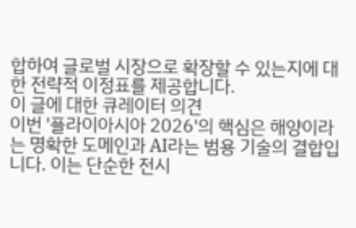합하여 글로벌 시장으로 확장할 수 있는지에 대한 전략적 이정표를 제공합니다.
이 글에 대한 큐레이터 의견
이번 '플라이아시아 2026'의 핵심은 해양이라는 명확한 도메인과 AI라는 범용 기술의 결합입니다. 이는 단순한 전시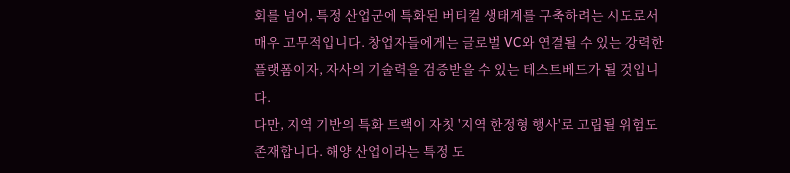회를 넘어, 특정 산업군에 특화된 버티컬 생태계를 구축하려는 시도로서 매우 고무적입니다. 창업자들에게는 글로벌 VC와 연결될 수 있는 강력한 플랫폼이자, 자사의 기술력을 검증받을 수 있는 테스트베드가 될 것입니다.
다만, 지역 기반의 특화 트랙이 자칫 '지역 한정형 행사'로 고립될 위험도 존재합니다. 해양 산업이라는 특정 도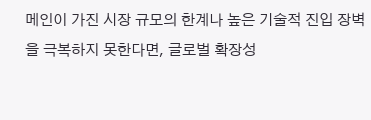메인이 가진 시장 규모의 한계나 높은 기술적 진입 장벽을 극복하지 못한다면, 글로벌 확장성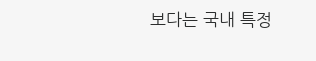보다는 국내 특정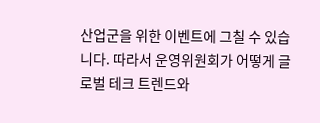산업군을 위한 이벤트에 그칠 수 있습니다. 따라서 운영위원회가 어떻게 글로벌 테크 트렌드와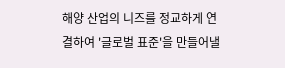해양 산업의 니즈를 정교하게 연결하여 '글로벌 표준'을 만들어낼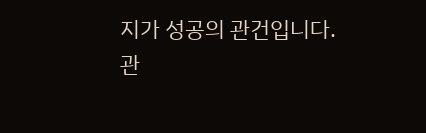지가 성공의 관건입니다.
관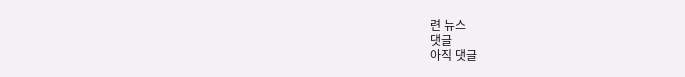련 뉴스
댓글
아직 댓글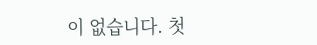이 없습니다. 첫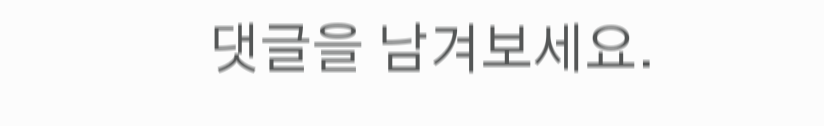댓글을 남겨보세요.